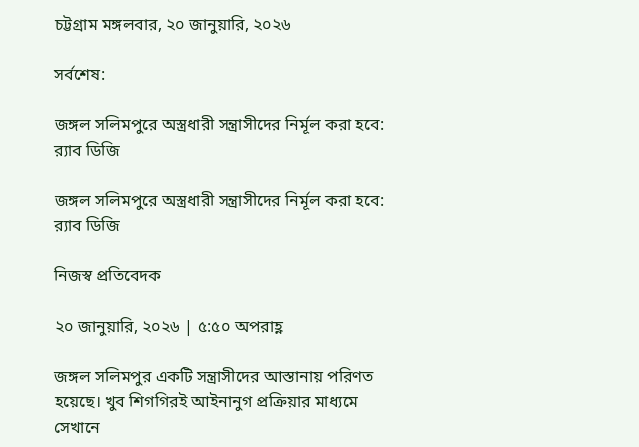চট্টগ্রাম মঙ্গলবার, ২০ জানুয়ারি, ২০২৬

সর্বশেষ:

জঙ্গল সলিমপুরে অস্ত্রধারী সন্ত্রাসীদের নির্মূল করা হবে: র‍্যাব ডিজি

জঙ্গল সলিমপুরে অস্ত্রধারী সন্ত্রাসীদের নির্মূল করা হবে: র‍্যাব ডিজি

নিজস্ব প্রতিবেদক

২০ জানুয়ারি, ২০২৬ | ৫:৫০ অপরাহ্ণ

জঙ্গল সলিমপুর একটি সন্ত্রাসীদের আস্তানায় পরিণত হয়েছে। খুব শিগগিরই আইনানুগ প্রক্রিয়ার মাধ্যমে সেখানে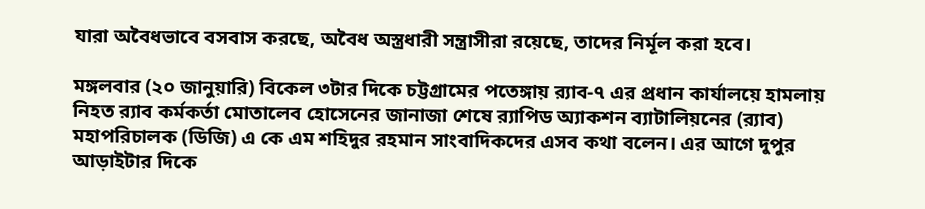যারা অবৈধভাবে বসবাস করছে, অবৈধ অস্ত্রধারী সন্ত্রাসীরা রয়েছে, তাদের নির্মূল করা হবে।

মঙ্গলবার (২০ জানুয়ারি) বিকেল ৩টার দিকে চট্টগ্রামের পতেঙ্গায় র‌্যাব-৭ এর প্রধান কার্যালয়ে হামলায় নিহত র‌্যাব কর্মকর্তা মোতালেব হোসেনের জানাজা শেষে র‌্যাপিড অ্যাকশন ব্যাটালিয়নের (র‌্যাব) মহাপরিচালক (ডিজি) এ কে এম শহিদুর রহমান সাংবাদিকদের এসব কথা বলেন। এর আগে দুপুর আড়াইটার দিকে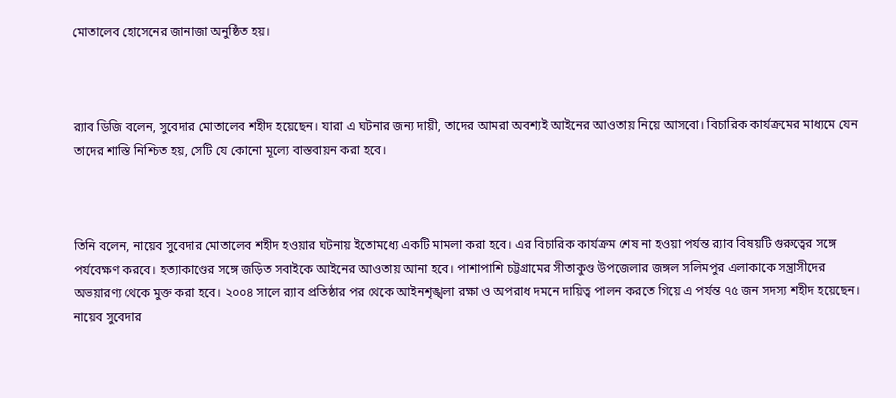মোতালেব হোসেনের জানাজা অনুষ্ঠিত হয়।



র‌্যাব ডিজি বলেন, সুবেদার মোতালেব শহীদ হয়েছেন। যারা এ ঘটনার জন্য দায়ী, তাদের আমরা অবশ্যই আইনের আওতায় নিয়ে আসবো। বিচারিক কার্যক্রমের মাধ্যমে যেন তাদের শাস্তি নিশ্চিত হয়, সেটি যে কোনো মূল্যে বাস্তবায়ন করা হবে।



তিনি বলেন, নায়েব সুবেদার মোতালেব শহীদ হওয়ার ঘটনায় ইতোমধ্যে একটি মামলা করা হবে। এর বিচারিক কার্যক্রম শেষ না হওয়া পর্যন্ত র‍্যাব বিষয়টি গুরুত্বের সঙ্গে পর্যবেক্ষণ করবে। হত্যাকাণ্ডের সঙ্গে জড়িত সবাইকে আইনের আওতায় আনা হবে। পাশাপাশি চট্টগ্রামের সীতাকুণ্ড উপজেলার জঙ্গল সলিমপুর এলাকাকে সন্ত্রাসীদের অভয়ারণ্য থেকে মুক্ত করা হবে। ২০০৪ সালে র‍্যাব প্রতিষ্ঠার পর থেকে আইনশৃঙ্খলা রক্ষা ও অপরাধ দমনে দায়িত্ব পালন করতে গিয়ে এ পর্যন্ত ৭৫ জন সদস্য শহীদ হয়েছেন। নায়েব সুবেদার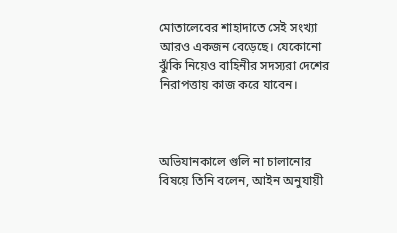মোতালেবের শাহাদাতে সেই সংখ্যা আরও একজন বেড়েছে। যেকোনো ঝুঁকি নিয়েও বাহিনীর সদস্যরা দেশের নিরাপত্তায় কাজ করে যাবেন।



অভিযানকালে গুলি না চালানোর বিষয়ে তিনি বলেন, আইন অনুযায়ী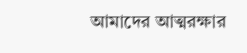আমাদের আত্মরক্ষার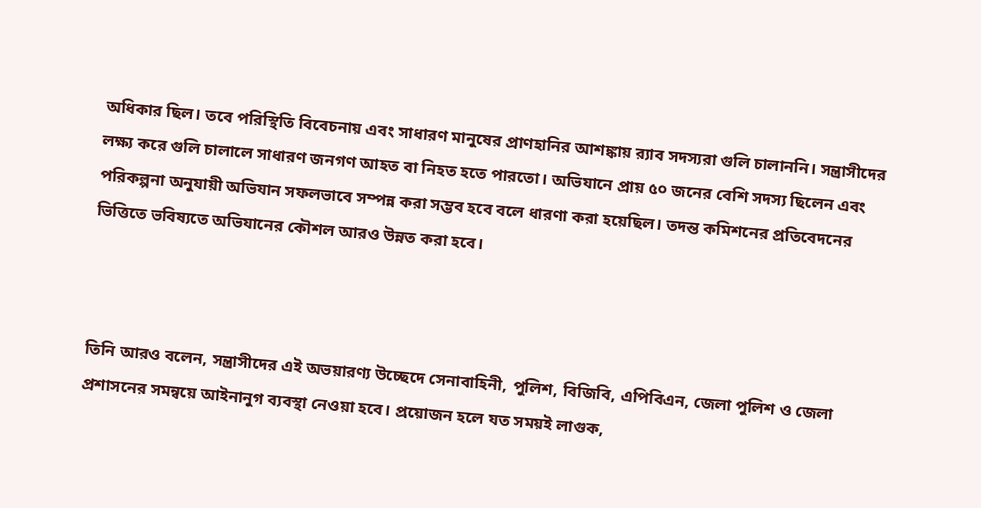অধিকার ছিল। তবে পরিস্থিতি বিবেচনায় এবং সাধারণ মানুষের প্রাণহানির আশঙ্কায় র‌্যাব সদস্যরা গুলি চালাননি। সন্ত্রাসীদের লক্ষ্য করে গুলি চালালে সাধারণ জনগণ আহত বা নিহত হতে পারতো। অভিযানে প্রায় ৫০ জনের বেশি সদস্য ছিলেন এবং পরিকল্পনা অনুযায়ী অভিযান সফলভাবে সম্পন্ন করা সম্ভব হবে বলে ধারণা করা হয়েছিল। তদন্ত কমিশনের প্রতিবেদনের ভিত্তিতে ভবিষ্যতে অভিযানের কৌশল আরও উন্নত করা হবে।



তিনি আরও বলেন, সন্ত্রাসীদের এই অভয়ারণ্য উচ্ছেদে সেনাবাহিনী, পুলিশ, বিজিবি, এপিবিএন, জেলা পুলিশ ও জেলা প্রশাসনের সমন্বয়ে আইনানুগ ব্যবস্থা নেওয়া হবে। প্রয়োজন হলে যত সময়ই লাগুক,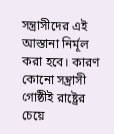সন্ত্রাসীদের এই আস্তানা নির্মূল করা হবে। কারণ কোনো সন্ত্রাসী গোষ্ঠীই রাষ্ট্রের চেয়ে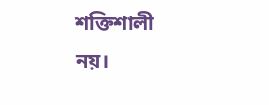শক্তিশালী নয়।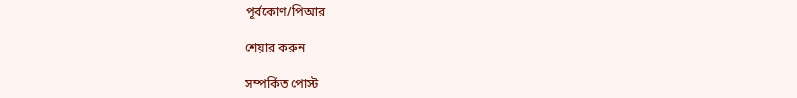পূর্বকোণ/পিআর

শেয়ার করুন

সম্পর্কিত পোস্ট